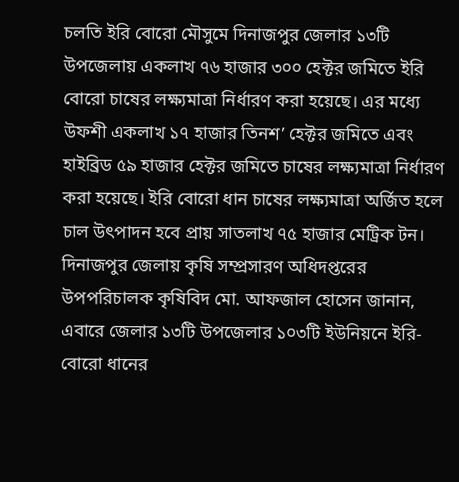চলতি ইরি বোরো মৌসুমে দিনাজপুর জেলার ১৩টি উপজেলায় একলাখ ৭৬ হাজার ৩০০ হেক্টর জমিতে ইরি বোরো চাষের লক্ষ্যমাত্রা নির্ধারণ করা হয়েছে। এর মধ্যে উফশী একলাখ ১৭ হাজার তিনশ’ হেক্টর জমিতে এবং হাইব্রিড ৫৯ হাজার হেক্টর জমিতে চাষের লক্ষ্যমাত্রা নির্ধারণ করা হয়েছে। ইরি বোরো ধান চাষের লক্ষ্যমাত্রা অর্জিত হলে চাল উৎপাদন হবে প্রায় সাতলাখ ৭৫ হাজার মেট্রিক টন।
দিনাজপুর জেলায় কৃষি সম্প্রসারণ অধিদপ্তরের উপপরিচালক কৃষিবিদ মো. আফজাল হোসেন জানান, এবারে জেলার ১৩টি উপজেলার ১০৩টি ইউনিয়নে ইরি-বোরো ধানের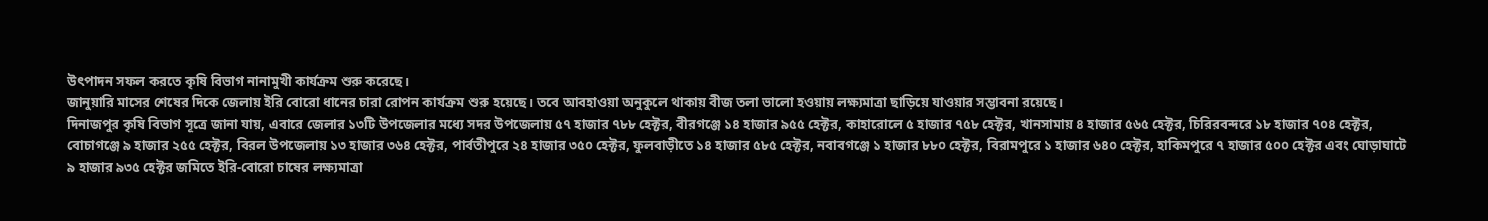উৎপাদন সফল করতে কৃষি বিভাগ নানামুখী কার্যক্রম শুরু করেছে।
জানুয়ারি মাসের শেষের দিকে জেলায় ইরি বোরো ধানের চারা রোপন কার্যক্রম শুরু হয়েছে। তবে আবহাওয়া অনুকুলে থাকায় বীজ তলা ভালো হওয়ায় লক্ষ্যমাত্রা ছাড়িয়ে যাওয়ার সম্ভাবনা রয়েছে।
দিনাজপুর কৃষি বিভাগ সূত্রে জানা যায়, এবারে জেলার ১৩টি উপজেলার মধ্যে সদর উপজেলায় ৫৭ হাজার ৭৮৮ হেক্টর, বীরগঞ্জে ১৪ হাজার ৯৫৫ হেক্টর, কাহারোলে ৫ হাজার ৭৫৮ হেক্টর, খানসামায় ৪ হাজার ৫৬৫ হেক্টর, চিরিরবন্দরে ১৮ হাজার ৭০৪ হেক্টর, বোচাগঞ্জে ৯ হাজার ২৫৫ হেক্টর, বিরল উপজেলায় ১৩ হাজার ৩৬৪ হেক্টর, পার্বতীপুরে ২৪ হাজার ৩৫০ হেক্টর, ফুলবাড়ীতে ১৪ হাজার ৫৮৫ হেক্টর, নবাবগঞ্জে ১ হাজার ৮৮০ হেক্টর, বিরামপুরে ১ হাজার ৬৪০ হেক্টর, হাকিমপুরে ৭ হাজার ৫০০ হেক্টর এবং ঘোড়াঘাটে ৯ হাজার ৯৩৫ হেক্টর জমিতে ইরি-বোরো চাষের লক্ষ্যমাত্রা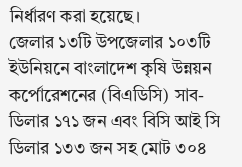নির্ধারণ করা হয়েছে।
জেলার ১৩টি উপজেলার ১০৩টি ইউনিয়নে বাংলাদেশ কৃষি উন্নয়ন কর্পোরেশনের (বিএডিসি) সাব-ডিলার ১৭১ জন এবং বিসি আই সি ডিলার ১৩৩ জন সহ মোট ৩০৪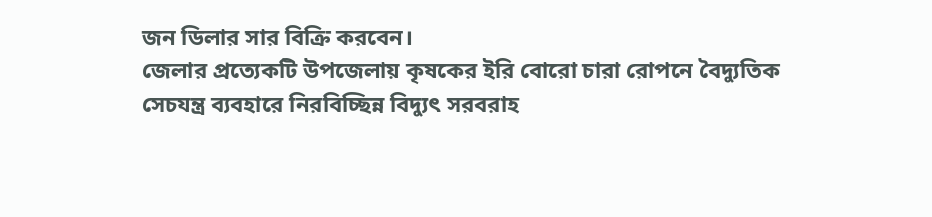জন ডিলার সার বিক্রি করবেন।
জেলার প্রত্যেকটি উপজেলায় কৃষকের ইরি বোরো চারা রোপনে বৈদ্যুতিক সেচযন্ত্র ব্যবহারে নিরবিচ্ছিন্ন বিদ্যুৎ সরবরাহ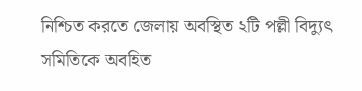নিশ্চিত করতে জেলায় অবস্থিত ২টি পল্লী বিদ্যুৎ সমিতিকে অবহিত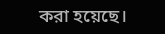করা হয়েছে।